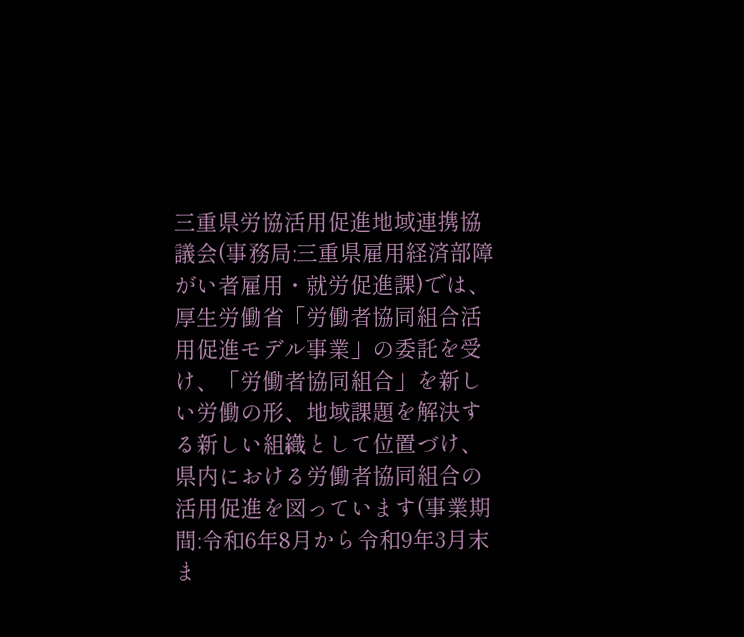三重県労協活用促進地域連携協議会(事務局:三重県雇用経済部障がい者雇用・就労促進課)では、厚生労働省「労働者協同組合活用促進モデル事業」の委託を受け、「労働者協同組合」を新しい労働の形、地域課題を解決する新しい組織として位置づけ、県内における労働者協同組合の活用促進を図っています(事業期間:令和6年8月から令和9年3月末ま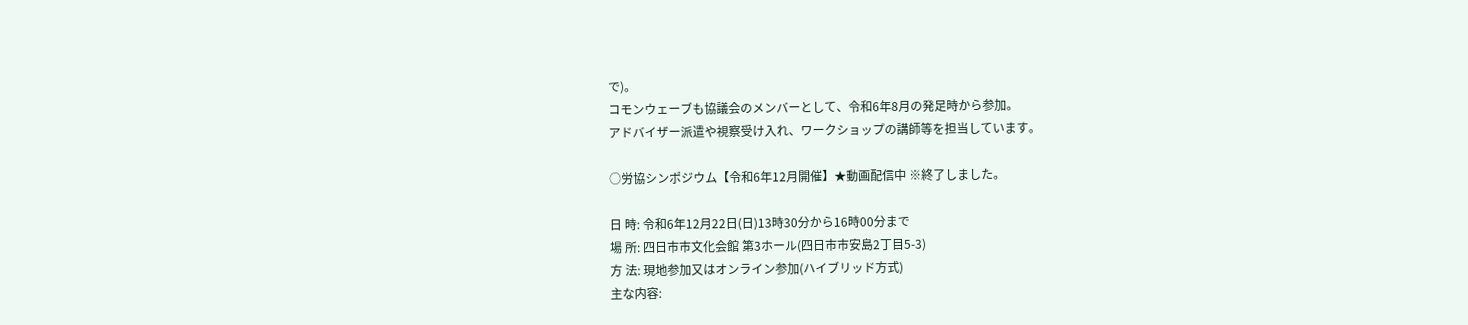で)。
コモンウェーブも協議会のメンバーとして、令和6年8月の発足時から参加。
アドバイザー派遣や視察受け入れ、ワークショップの講師等を担当しています。

○労協シンポジウム【令和6年12月開催】★動画配信中 ※終了しました。

日 時: 令和6年12月22日(日)13時30分から16時00分まで
場 所: 四日市市文化会館 第3ホール(四日市市安島2丁目5-3)
方 法: 現地参加又はオンライン参加(ハイブリッド方式)
主な内容: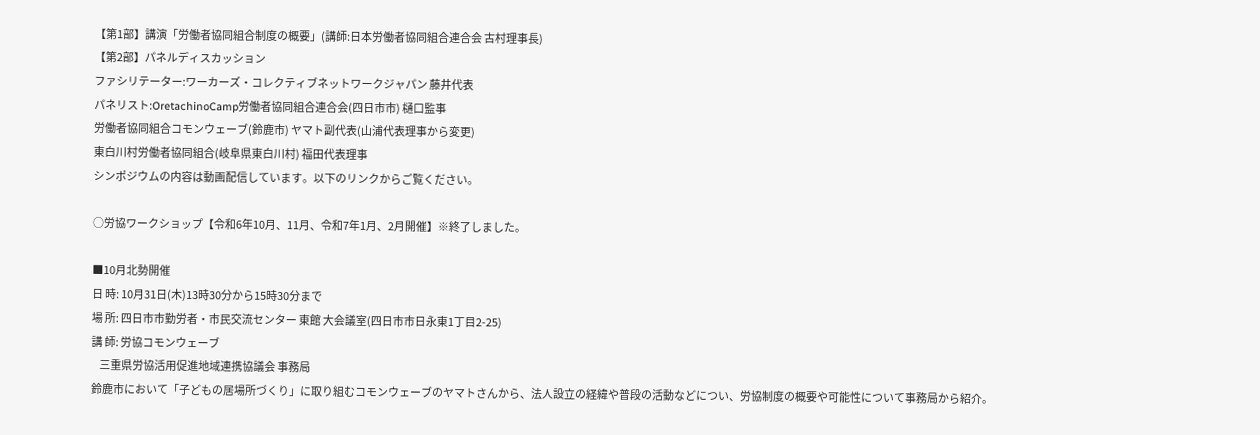【第1部】講演「労働者協同組合制度の概要」(講師:日本労働者協同組合連合会 古村理事長)
【第2部】パネルディスカッション
ファシリテーター:ワーカーズ・コレクティブネットワークジャパン 藤井代表
パネリスト:OretachinoCamp労働者協同組合連合会(四日市市) 樋口監事
労働者協同組合コモンウェーブ(鈴鹿市) ヤマト副代表(山浦代表理事から変更)
東白川村労働者協同組合(岐阜県東白川村) 福田代表理事
シンポジウムの内容は動画配信しています。以下のリンクからご覧ください。

○労協ワークショップ【令和6年10月、11月、令和7年1月、2月開催】※終了しました。

■10月北勢開催
日 時: 10月31日(木)13時30分から15時30分まで
場 所: 四日市市勤労者・市民交流センター 東館 大会議室(四日市市日永東1丁目2-25)
講 師: 労協コモンウェーブ
    三重県労協活用促進地域連携協議会 事務局
鈴鹿市において「子どもの居場所づくり」に取り組むコモンウェーブのヤマトさんから、法人設立の経緯や普段の活動などについ、労協制度の概要や可能性について事務局から紹介。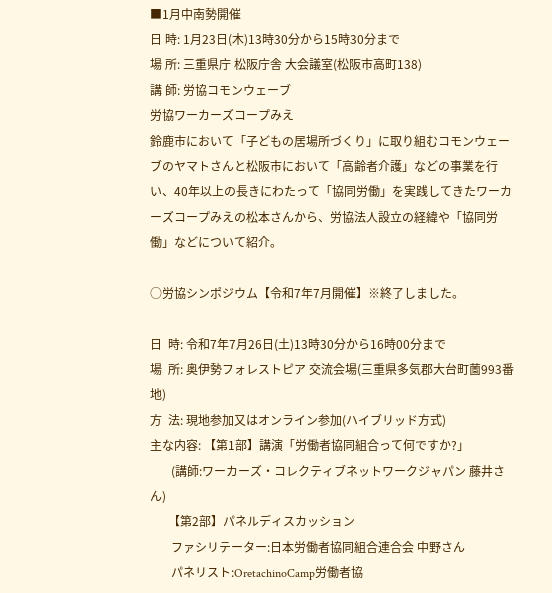■1月中南勢開催
日 時: 1月23日(木)13時30分から15時30分まで
場 所: 三重県庁 松阪庁舎 大会議室(松阪市高町138)
講 師: 労協コモンウェーブ
労協ワーカーズコープみえ
鈴鹿市において「子どもの居場所づくり」に取り組むコモンウェーブのヤマトさんと松阪市において「高齢者介護」などの事業を行い、40年以上の長きにわたって「協同労働」を実践してきたワーカーズコープみえの松本さんから、労協法人設立の経緯や「協同労働」などについて紹介。

○労協シンポジウム【令和7年7月開催】※終了しました。

日  時: 令和7年7月26日(土)13時30分から16時00分まで
場  所: 奥伊勢フォレストピア 交流会場(三重県多気郡大台町薗993番地)
方  法: 現地参加又はオンライン参加(ハイブリッド方式)
主な内容: 【第1部】講演「労働者協同組合って何ですか?」
       (講師:ワーカーズ・コレクティブネットワークジャパン 藤井さん)
      【第2部】パネルディスカッション
       ファシリテーター:日本労働者協同組合連合会 中野さん
       パネリスト:OretachinoCamp労働者協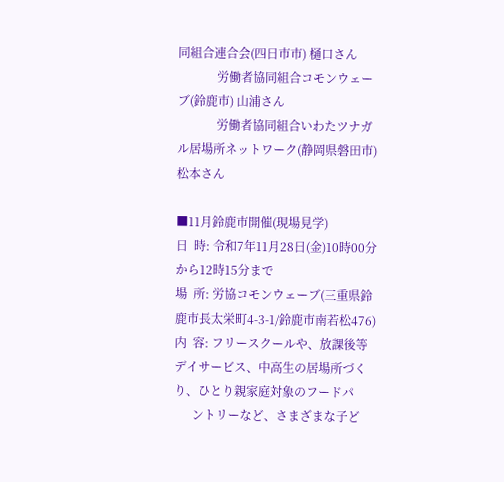同組合連合会(四日市市) 樋口さん
             労働者協同組合コモンウェーブ(鈴鹿市) 山浦さん
             労働者協同組合いわたツナガル居場所ネットワーク(静岡県磐田市) 松本さん

■11月鈴鹿市開催(現場見学)
日  時: 令和7年11月28日(金)10時00分から12時15分まで
場  所: 労協コモンウェーブ(三重県鈴鹿市長太栄町4-3-1/鈴鹿市南若松476)
内  容: フリースクールや、放課後等デイサービス、中高生の居場所づくり、ひとり親家庭対象のフードパ
      ントリーなど、さまざまな子ど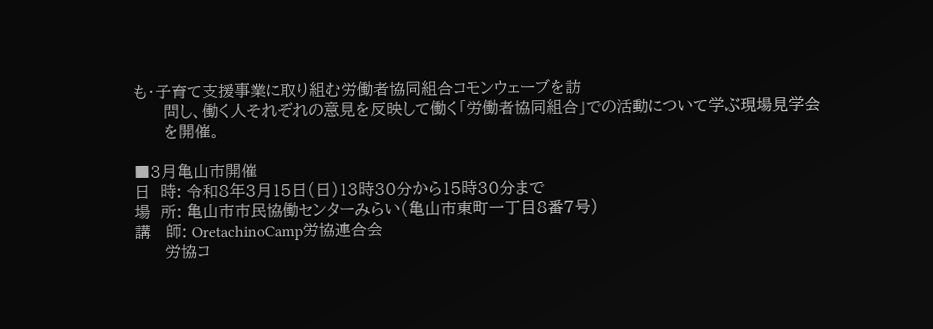も・子育て支援事業に取り組む労働者協同組合コモンウェーブを訪
      問し、働く人それぞれの意見を反映して働く「労働者協同組合」での活動について学ぶ現場見学会
      を開催。

■3月亀山市開催
日  時: 令和8年3月15日(日)13時30分から15時30分まで
場  所: 亀山市市民協働センターみらい(亀山市東町一丁目8番7号)
講   師: OretachinoCamp労協連合会
      労協コ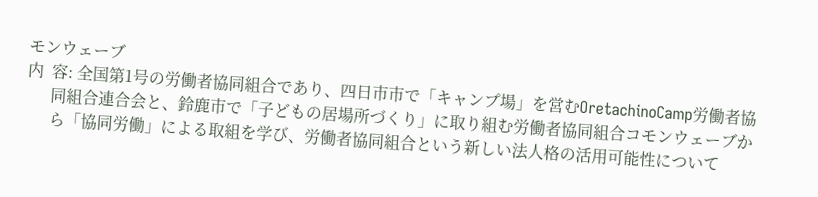モンウェーブ
内  容: 全国第1号の労働者協同組合であり、四日市市で「キャンプ場」を営むOretachinoCamp労働者協
      同組合連合会と、鈴鹿市で「子どもの居場所づくり」に取り組む労働者協同組合コモンウェーブか
      ら「協同労働」による取組を学び、労働者協同組合という新しい法人格の活用可能性について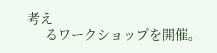考え
      るワークショップを開催。